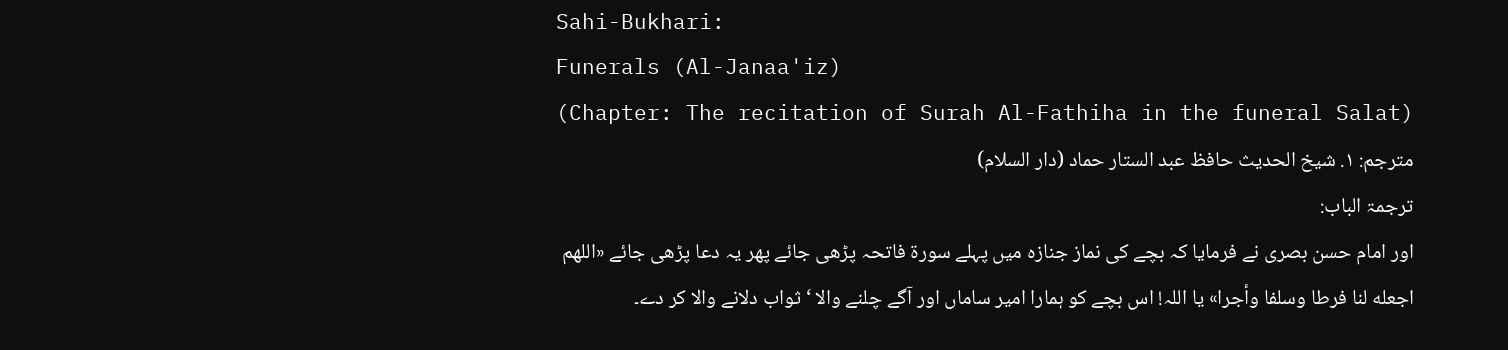Sahi-Bukhari:
Funerals (Al-Janaa'iz)
(Chapter: The recitation of Surah Al-Fathiha in the funeral Salat)
مترجم: ١. شیخ الحدیث حافظ عبد الستار حماد (دار السلام)
ترجمۃ الباب:
اور امام حسن بصری نے فرمایا کہ بچے کی نماز جنازہ میں پہلے سورۃ فاتحہ پڑھی جائے پھر یہ دعا پڑھی جائے «اللهم اجعله لنا فرطا وسلفا وأجرا» یا اللہ! اس بچے کو ہمارا امیر ساماں اور آگے چلنے والا ‘ ثواب دلانے والا کر دے۔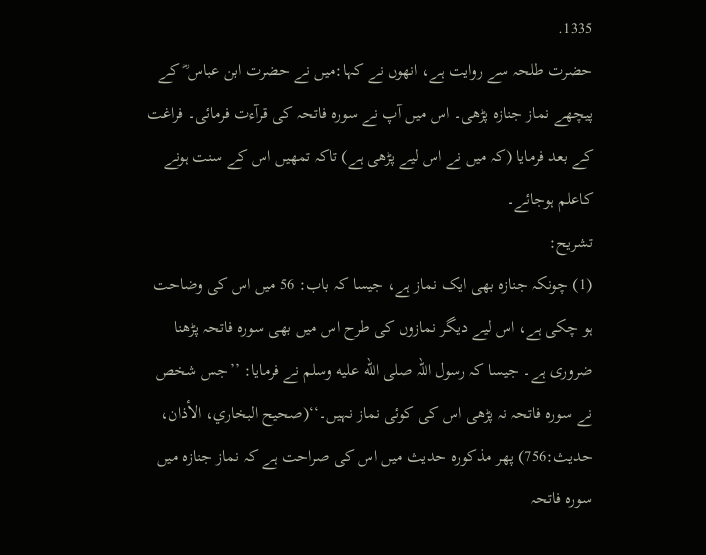1335.
حضرت طلحہ سے روایت ہے، انھوں نے کہا:میں نے حضرت ابن عباس ؓ کے پیچھے نماز جنازہ پڑھی۔ اس میں آپ نے سورہ فاتحہ کی قرآءت فرمائی۔ فراغت کے بعد فرمایا (کہ میں نے اس لیے پڑھی ہے) تاکہ تمھیں اس کے سنت ہونے کاعلم ہوجائے۔
تشریح:
(1) چونکہ جنازہ بھی ایک نماز ہے، جیسا کہ باب: 56 میں اس کی وضاحت ہو چکی ہے، اس لیے دیگر نمازوں کی طرح اس میں بھی سورہ فاتحہ پڑھنا ضروری ہے۔ جیسا کہ رسول اللہ صلى الله عليه وسلم نے فرمایا: ’’جس شخص نے سورہ فاتحہ نہ پڑھی اس کی کوئی نماز نہیں۔‘‘(صحیح البخاري، الأذان، حدیث:756) پھر مذکورہ حدیث میں اس کی صراحت ہے کہ نماز جنازہ میں سورہ فاتحہ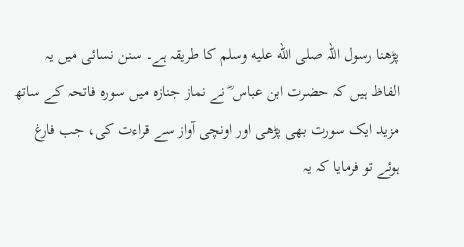پڑھنا رسول اللہ صلى الله عليه وسلم کا طریقہ ہے۔ سنن نسائی میں یہ الفاظ ہیں کہ حضرت ابن عباس ؓ نے نماز جنازہ میں سورہ فاتحہ کے ساتھ مزید ایک سورت بھی پڑھی اور اونچی آواز سے قراءت کی، جب فارغ ہوئے تو فرمایا کہ یہ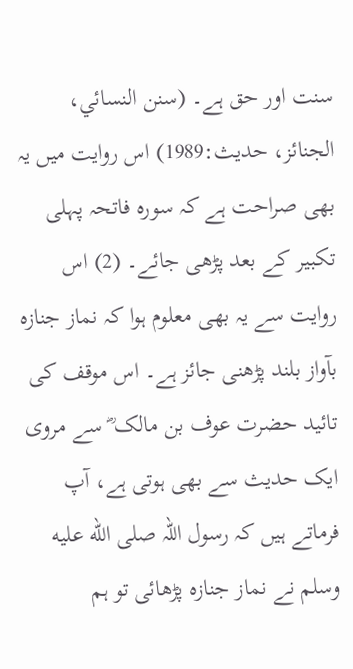سنت اور حق ہے۔ (سنن النسائي، الجنائز، حدیث:1989) اس روایت میں یہ بھی صراحت ہے کہ سورہ فاتحہ پہلی تکبیر کے بعد پڑھی جائے۔ (2) اس روایت سے یہ بھی معلوم ہوا کہ نماز جنازہ بآواز بلند پڑھنی جائز ہے۔ اس موقف کی تائید حضرت عوف بن مالک ؓ سے مروی ایک حدیث سے بھی ہوتی ہے، آپ فرماتے ہیں کہ رسول اللہ صلى الله عليه وسلم نے نماز جنازہ پڑھائی تو ہم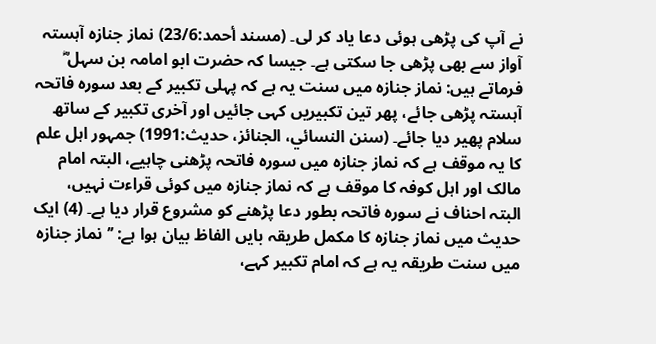نے آپ کی پڑھی ہوئی دعا یاد کر لی۔ (مسند أحمد:23/6) نماز جنازہ آہستہ آواز سے بھی پڑھی جا سکتی ہے۔ جیسا کہ حضرت ابو امامہ بن سہل ؓ فرماتے ہیں: نماز جنازہ میں سنت یہ ہے کہ پہلی تکبیر کے بعد سورہ فاتحہ آہستہ پڑھی جائے، پھر تین تکبیریں کہی جائیں اور آخری تکبیر کے ساتھ سلام پھیر دیا جائے۔ (سنن النسائي، الجنائز، حدیث:1991) جمہور اہل علم کا یہ موقف ہے کہ نماز جنازہ میں سورہ فاتحہ پڑھنی چاہیے، البتہ امام مالک اور اہل کوفہ کا موقف ہے کہ نماز جنازہ میں کوئی قراءت نہیں، البتہ احناف نے سورہ فاتحہ بطور دعا پڑھنے کو مشروع قرار دیا ہے۔ (4) ایک حدیث میں نماز جنازہ کا مکمل طریقہ بایں الفاظ بیان ہوا ہے: ’’نماز جنازہ میں سنت طریقہ یہ ہے کہ امام تکبیر کہے،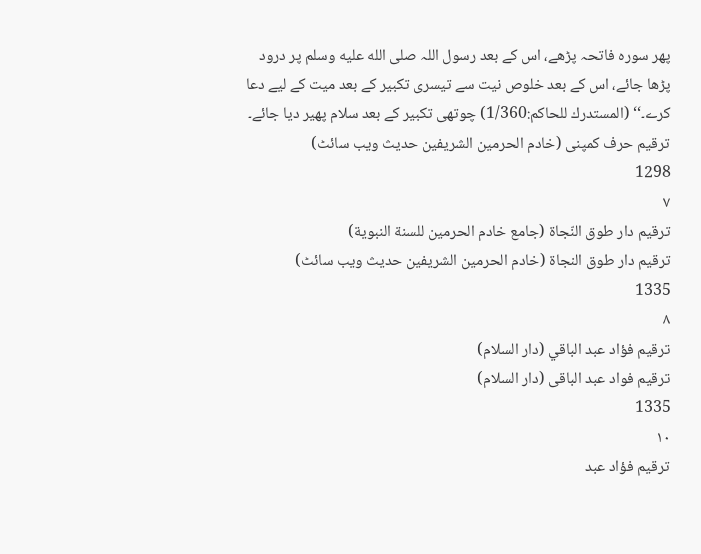پھر سورہ فاتحہ پڑھے، اس کے بعد رسول اللہ صلى الله عليه وسلم پر درود پڑھا جائے، اس کے بعد خلوص نیت سے تیسری تکبیر کے بعد میت کے لیے دعا کرے۔‘‘ (المستدرك للحاکم:1/360) چوتھی تکبیر کے بعد سلام پھیر دیا جائے۔
ترقیم حرف کمپنی (خادم الحرمین الشریفین حدیث ویب سائٹ)
1298
٧
ترقيم دار طوق النّجاة (جامع خادم الحرمين للسنة النبوية)
ترقیم دار طوق النجاۃ (خادم الحرمین الشریفین حدیث ویب سائٹ)
1335
٨
ترقيم فؤاد عبد الباقي (دار السلام)
ترقیم فواد عبد الباقی (دار السلام)
1335
١٠
ترقيم فؤاد عبد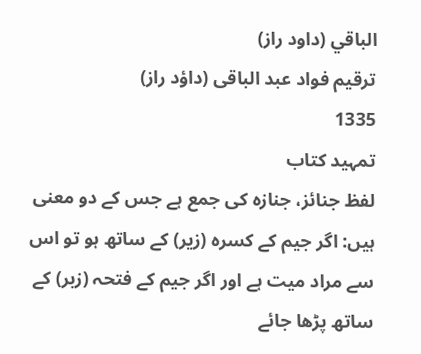الباقي (داود راز)
ترقیم فواد عبد الباقی (داؤد راز)
1335
تمہید کتاب
لفظ جنائز، جنازه کی جمع ہے جس کے دو معنی ہیں: اگر جیم کے کسرہ (زیر) کے ساتھ ہو تو اس سے مراد میت ہے اور اگر جیم کے فتحہ (زبر) کے ساتھ پڑھا جائے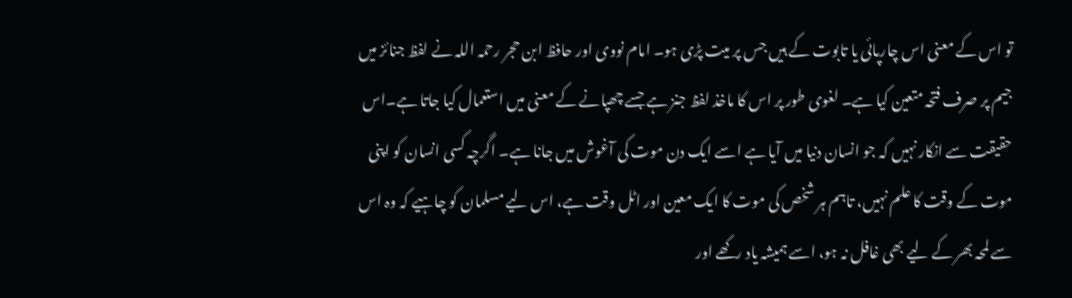تو اس کے معنی اس چارپائی یا تابوت کے ہیں جس پر میت پڑی ہو۔ امام نووی اور حافظ ابن حجر رحمہ اللہ نے لفظ جنائز میں جیم پر صرف فتحہ متعین کیا ہے۔ لغوی طور پر اس کا ماخذ لفظ جنز ہے جسے چھپانے کے معنی میں استعمال کیا جاتا ہے۔اس حقیقت سے انکار نہیں کہ جو انسان دنیا میں آیا ہے اسے ایک دن موت کی آغوش میں جانا ہے۔ اگرچہ کسی انسان کو اپنی موت کے وقت کا علم نہیں، تاہم ہر شخص کی موت کا ایک معین اور اٹل وقت ہے، اس لیے مسلمان کو چاہیے کہ وہ اس سے لمحہ بھر کے لیے بھی غافل نہ ہو، اسے ہمیشہ یاد رکھے اور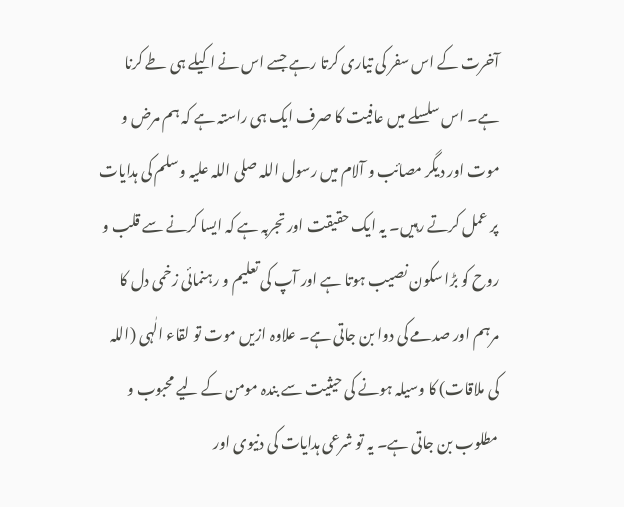آخرت کے اس سفر کی تیاری کرتا رہے جسے اس نے اکیلے ہی طے کرنا ہے۔ اس سلسلے میں عافیت کا صرف ایک ہی راستہ ہے کہ ہم مرض و موت اور دیگر مصائب و آلام میں رسول اللہ صلی اللہ علیہ وسلم کی ہدایات پر عمل کرتے رہیں۔ یہ ایک حقیقت اور تجربہ ہے کہ ایسا کرنے سے قلب و روح کو بڑا سکون نصیب ہوتا ہے اور آپ کی تعلیم و رہنمائی زخمی دل کا مرہم اور صدمے کی دوا بن جاتی ہے۔ علاوہ ازیں موت تو لقاء الٰہی (اللہ کی ملاقات) کا وسیلہ ہونے کی حیثیت سے بندہ مومن کے لیے محبوب و مطلوب بن جاتی ہے۔ یہ تو شرعی ہدایات کی دنیوی اور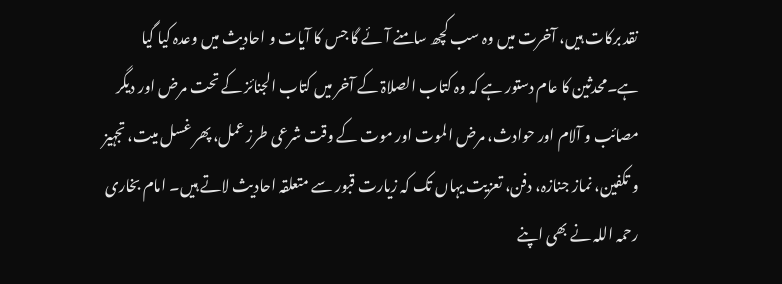نقد برکات ہیں، آخرت میں وہ سب کچھ سامنے آئے گا جس کا آیات و احادیث میں وعدہ کیا گیا ہے۔محدثین کا عام دستور ہے کہ وہ کتاب الصلاۃ کے آخر میں کتاب الجنائز کے تحت مرض اور دیگر مصائب و آلام اور حوادث، مرض الموت اور موت کے وقت شرعی طرز عمل، پھر غسل میت، تجہیز و تکفین، نماز جنازہ، دفن، تعزیت یہاں تک کہ زیارت قبور سے متعلقہ احادیث لاتے ہیں۔ امام بخاری رحمہ اللہ نے بھی اپنے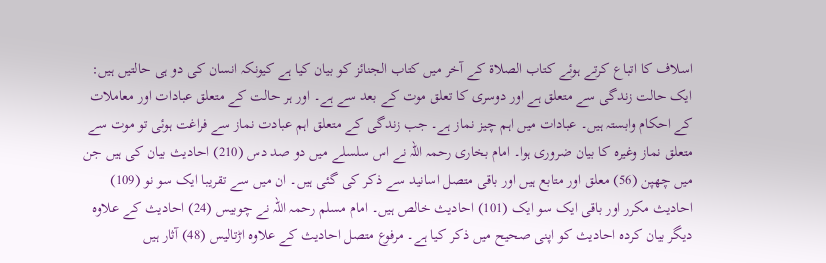اسلاف کا اتباع کرتے ہوئے کتاب الصلاۃ کے آخر میں کتاب الجنائز کو بیان کیا ہے کیونکہ انسان کی دو ہی حالتیں ہیں: ایک حالت زندگی سے متعلق ہے اور دوسری کا تعلق موت کے بعد سے ہے۔ اور ہر حالت کے متعلق عبادات اور معاملات کے احکام وابستہ ہیں۔ عبادات میں اہم چیز نماز ہے۔ جب زندگی کے متعلق اہم عبادت نماز سے فراغت ہوئی تو موت سے متعلق نماز وغیرہ کا بیان ضروری ہوا۔ امام بخاری رحمہ اللہ نے اس سلسلے میں دو صد دس (210) احادیث بیان کی ہیں جن میں چھپن (56) معلق اور متابع ہیں اور باقی متصل اسانید سے ذکر کی گئی ہیں۔ ان میں سے تقریبا ایک سو نو (109) احادیث مکرر اور باقی ایک سو ایک (101) احادیث خالص ہیں۔ امام مسلم رحمہ اللہ نے چوبیس (24) احادیث کے علاوہ دیگر بیان کردہ احادیث کو اپنی صحیح میں ذکر کیا ہے۔ مرفوع متصل احادیث کے علاوہ اڑتالیس (48) آثار ہیں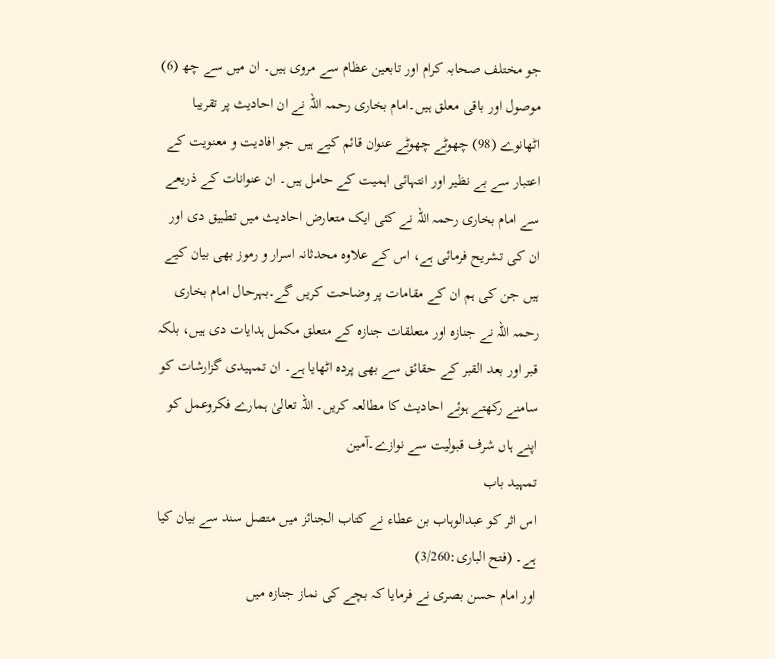جو مختلف صحابہ کرام اور تابعین عظام سے مروی ہیں۔ ان میں سے چھ (6) موصول اور باقی معلق ہیں۔امام بخاری رحمہ اللہ نے ان احادیث پر تقریبا اٹھانوے (98) چھوٹے چھوٹے عنوان قائم کیے ہیں جو افادیت و معنویت کے اعتبار سے بے نظیر اور انتہائی اہمیت کے حامل ہیں۔ ان عنوانات کے ذریعے سے امام بخاری رحمہ اللہ نے کئی ایک متعارض احادیث میں تطبیق دی اور ان کی تشریح فرمائی ہے، اس کے علاوہ محدثانہ اسرار و رموز بھی بیان کیے ہیں جن کی ہم ان کے مقامات پر وضاحت کریں گے۔بہرحال امام بخاری رحمہ اللہ نے جنازہ اور متعلقات جنازہ کے متعلق مکمل ہدایات دی ہیں، بلکہ قبر اور بعد القبر کے حقائق سے بھی پردہ اٹھایا ہے۔ ان تمہیدی گزارشات کو سامنے رکھتے ہوئے احادیث کا مطالعہ کریں۔ اللہ تعالیٰ ہمارے فکروعمل کو اپنے ہاں شرف قبولیت سے نوازے۔آمين
تمہید باب
اس اثر کو عبدالوہاب بن عطاء نے کتاب الجنائز میں متصل سند سے بیان کیا ہے۔ (فتح الباری:3/260)
اور امام حسن بصری نے فرمایا کہ بچے کی نماز جنازہ میں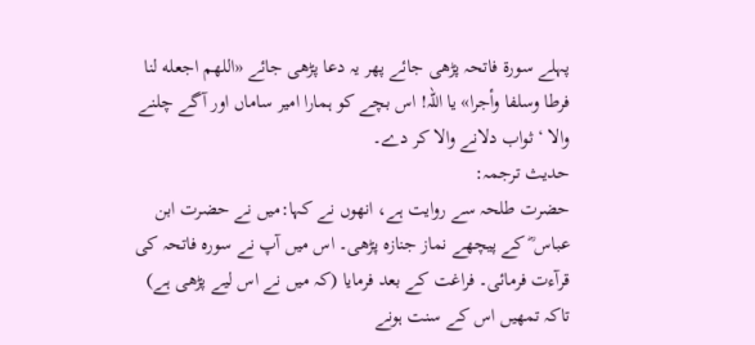پہلے سورۃ فاتحہ پڑھی جائے پھر یہ دعا پڑھی جائے «اللهم اجعله لنا فرطا وسلفا وأجرا» یا اللہ! اس بچے کو ہمارا امیر ساماں اور آگے چلنے والا ‘ ثواب دلانے والا کر دے۔
حدیث ترجمہ:
حضرت طلحہ سے روایت ہے، انھوں نے کہا:میں نے حضرت ابن عباس ؓ کے پیچھے نماز جنازہ پڑھی۔ اس میں آپ نے سورہ فاتحہ کی قرآءت فرمائی۔ فراغت کے بعد فرمایا (کہ میں نے اس لیے پڑھی ہے) تاکہ تمھیں اس کے سنت ہونے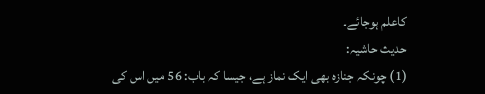کاعلم ہوجائے۔
حدیث حاشیہ:
(1) چونکہ جنازہ بھی ایک نماز ہے، جیسا کہ باب: 56 میں اس کی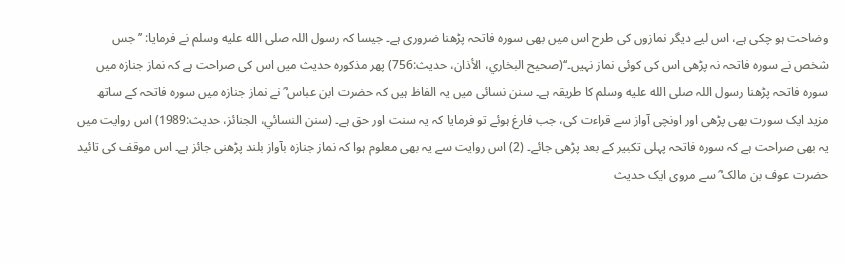وضاحت ہو چکی ہے، اس لیے دیگر نمازوں کی طرح اس میں بھی سورہ فاتحہ پڑھنا ضروری ہے۔ جیسا کہ رسول اللہ صلى الله عليه وسلم نے فرمایا: ’’جس شخص نے سورہ فاتحہ نہ پڑھی اس کی کوئی نماز نہیں۔‘‘(صحیح البخاري، الأذان، حدیث:756) پھر مذکورہ حدیث میں اس کی صراحت ہے کہ نماز جنازہ میں سورہ فاتحہ پڑھنا رسول اللہ صلى الله عليه وسلم کا طریقہ ہے۔ سنن نسائی میں یہ الفاظ ہیں کہ حضرت ابن عباس ؓ نے نماز جنازہ میں سورہ فاتحہ کے ساتھ مزید ایک سورت بھی پڑھی اور اونچی آواز سے قراءت کی، جب فارغ ہوئے تو فرمایا کہ یہ سنت اور حق ہے۔ (سنن النسائي، الجنائز، حدیث:1989) اس روایت میں یہ بھی صراحت ہے کہ سورہ فاتحہ پہلی تکبیر کے بعد پڑھی جائے۔ (2) اس روایت سے یہ بھی معلوم ہوا کہ نماز جنازہ بآواز بلند پڑھنی جائز ہے۔ اس موقف کی تائید حضرت عوف بن مالک ؓ سے مروی ایک حدیث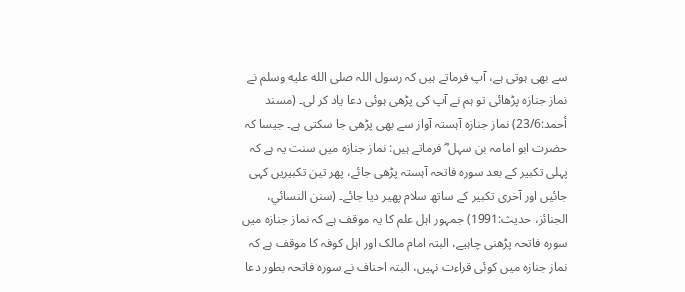سے بھی ہوتی ہے، آپ فرماتے ہیں کہ رسول اللہ صلى الله عليه وسلم نے نماز جنازہ پڑھائی تو ہم نے آپ کی پڑھی ہوئی دعا یاد کر لی۔ (مسند أحمد:23/6) نماز جنازہ آہستہ آواز سے بھی پڑھی جا سکتی ہے۔ جیسا کہ حضرت ابو امامہ بن سہل ؓ فرماتے ہیں: نماز جنازہ میں سنت یہ ہے کہ پہلی تکبیر کے بعد سورہ فاتحہ آہستہ پڑھی جائے، پھر تین تکبیریں کہی جائیں اور آخری تکبیر کے ساتھ سلام پھیر دیا جائے۔ (سنن النسائي، الجنائز، حدیث:1991) جمہور اہل علم کا یہ موقف ہے کہ نماز جنازہ میں سورہ فاتحہ پڑھنی چاہیے، البتہ امام مالک اور اہل کوفہ کا موقف ہے کہ نماز جنازہ میں کوئی قراءت نہیں، البتہ احناف نے سورہ فاتحہ بطور دعا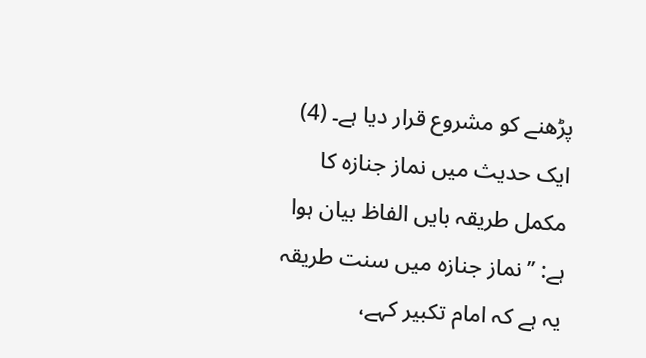پڑھنے کو مشروع قرار دیا ہے۔ (4) ایک حدیث میں نماز جنازہ کا مکمل طریقہ بایں الفاظ بیان ہوا ہے: ’’نماز جنازہ میں سنت طریقہ یہ ہے کہ امام تکبیر کہے،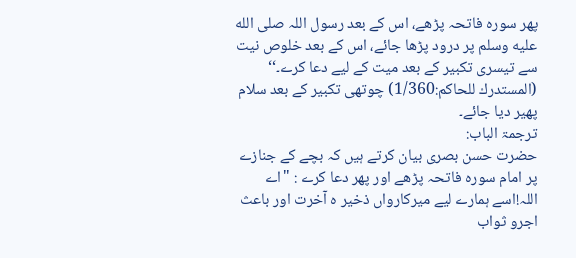پھر سورہ فاتحہ پڑھے، اس کے بعد رسول اللہ صلى الله عليه وسلم پر درود پڑھا جائے، اس کے بعد خلوص نیت سے تیسری تکبیر کے بعد میت کے لیے دعا کرے۔‘‘ (المستدرك للحاکم:1/360) چوتھی تکبیر کے بعد سلام پھیر دیا جائے۔
ترجمۃ الباب:
حضرت حسن بصری بیان کرتے ہیں کہ بچے کے جنازے پر امام سورہ فاتحہ پڑھے اور پھر دعا کرے : "اے اللہ!اسے ہمارے لیے میرکارواں ذخیر ہ آخرت اور باعث اجرو ثواب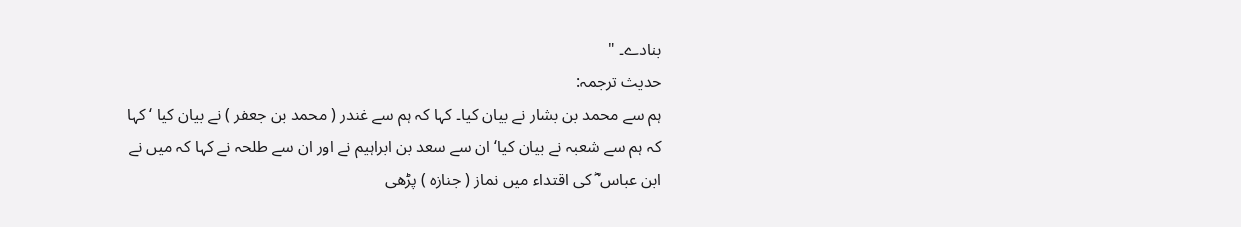بنادے۔ "
حدیث ترجمہ:
ہم سے محمد بن بشار نے بیان کیا۔ کہا کہ ہم سے غندر ( محمد بن جعفر ) نے بیان کیا ‘ کہا کہ ہم سے شعبہ نے بیان کیا‘ ان سے سعد بن ابراہیم نے اور ان سے طلحہ نے کہا کہ میں نے ابن عباس ؓ کی اقتداء میں نماز ( جنازہ ) پڑھی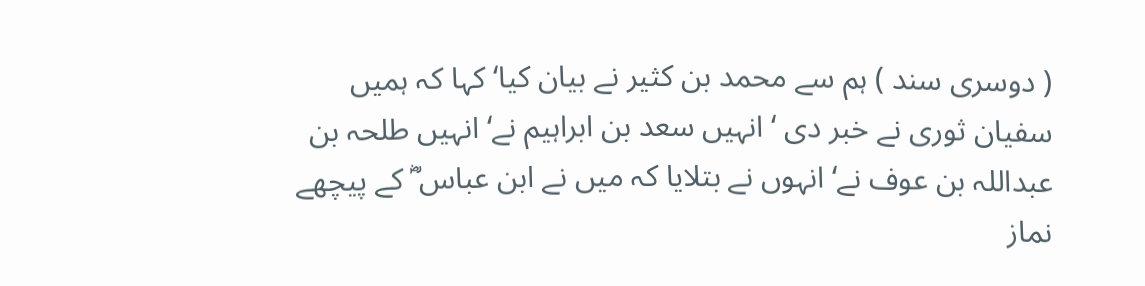( دوسری سند ) ہم سے محمد بن کثیر نے بیان کیا‘ کہا کہ ہمیں سفیان ثوری نے خبر دی ‘ انہیں سعد بن ابراہیم نے‘ انہیں طلحہ بن عبداللہ بن عوف نے‘ انہوں نے بتلایا کہ میں نے ابن عباس ؓ کے پیچھے نماز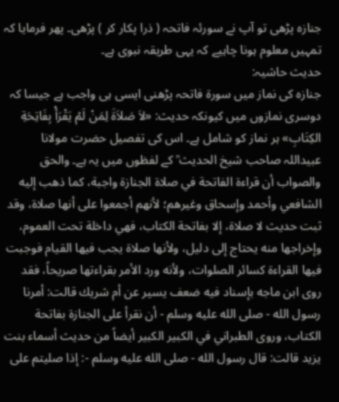جنازہ پڑھی تو آپ نے سورئہ فاتحہ ( ذرا پکار کر ) پڑھی۔ پھر فرمایا کہ تمہیں معلوم ہونا چاہیے کہ یہی طریقہ نبوی ہے۔
حدیث حاشیہ:
جنازہ کی نماز میں سورۃ فاتحہ پڑھنی ایسی ہی واجب ہے جیسا کہ دوسری نمازوں میں کیونکہ حدیث: «لاَ صَلاَةَ لِمَنْ لَمْ يَقْرَأْ بِفَاتِحَةِ الكِتَابِ» ہر نماز کو شامل ہے۔ اس کی تفصیل حضرت مولانا عبیداللہ صاحب شیخ الحدیث ؒ کے لفظوں میں یہ ہے۔ والحق والصواب أن قراءة الفاتحة في صلاة الجنازة واجبة، كما ذهب إليه الشافعي وأحمد وإسحاق وغيرهم؛ لأنهم أجمعوا على أنها صلاة، وقد ثبت حديث لا صلاة، إلا بفاتحة الكتاب، فهي داخلة تحت العموم، وإخراجها منه يحتاج إلى دليل، ولأنها صلاة يجب فيها القيام فوجبت فيها القراءة كسائر الصلوات، ولأنه ورد الأمر بقراءتها صريحاً، فقد روى ابن ماجه بإسناد فيه ضعف يسير عن أم شريك قالت: أمرنا رسول الله - صلى الله عليه وسلم - أن نقرأ على الجنازة بفاتحة الكتاب، وروى الطبراني في الكبير الكبير أيضاً من حديث أسماء بنت يزيد قالت: قال رسول الله - صلى الله عليه وسلم -: إذا صليتم على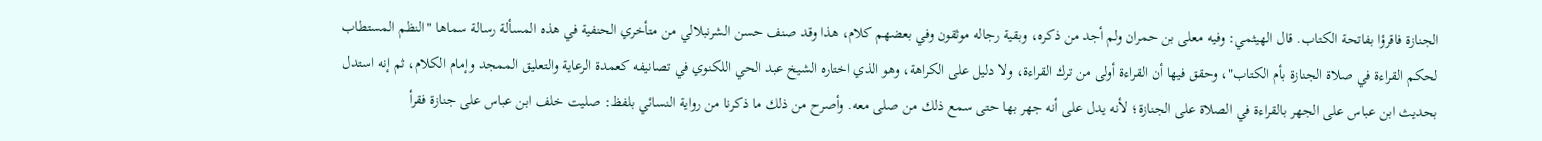الجنازة فاقرؤا بفاتحة الكتاب. قال الهيثمي: وفيه معلى بن حمران ولم أجد من ذكره، وبقية رجاله موثقون وفي بعضهم كلام، هذا وقد صنف حسن الشرنبلالي من متأخري الحنفية في هذه المسألة رسالة سماها "النظم المستطاب لحكم القراءة في صلاة الجنازة بأم الكتاب"، وحقق فيها أن القراءة أولى من ترك القراءة، ولا دليل على الكراهة، وهو الذي اختاره الشيخ عبد الحي اللكنوي في تصانيفه كعمدة الرعاية والتعليق الممجد وإمام الكلام، ثم إنه استدل بحديث ابن عباس على الجهر بالقراءة في الصلاة على الجنازة؛ لأنه يدل على أنه جهر بها حتى سمع ذلك من صلى معه. وأصرح من ذلك ما ذكرنا من رواية النسائي بلفظ: صليت خلف ابن عباس على جنازة فقرأ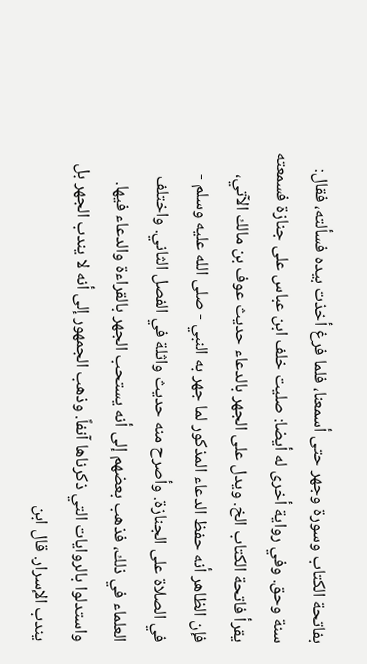بفاتحة الكتاب وسورة وجهر حتى أسمعنا، فلما فرغ أخذت بيده فسألته، فقال: سنة وحق. وفي رواية أخرى له أيضا: صليت خلف ابن عباس على جنازة فسمعته يقرأ فاتحة الكتاب الخ. ويدل على الجهر بالدعاء حديث عوف بن مالك الآتي، فإن الظاهر أنه حفظ الدعاء المذكور لما جهر به النبي - صلى الله عليه وسلم - في الصلاة على الجنازة. وأصرح منه حديث واثلة في الفصل الثاني. واختلف العلماء في ذلك، فذهب بعضهم إلى أنه يستحب الجهر بالقراءة والدعاء فيها. واستدلوا بالروايات التي ذكرناها آنفاً. وذهب الجمهور إلى أنه لا يندب الجهر بل يندب الإسرار. قال ابن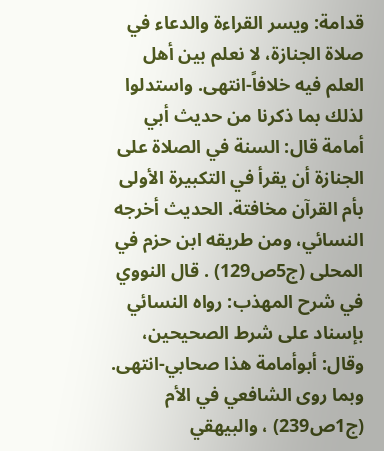قدامة: ويسر القراءة والدعاء في صلاة الجنازة، لا نعلم بين أهل العلم فيه خلافاً-انتهى. واستدلوا لذلك بما ذكرنا من حديث أبي أمامة قال: السنة في الصلاة على الجنازة أن يقرأ في التكبيرة الأولى بأم القرآن مخافتة. الحديث أخرجه النسائي، ومن طريقه ابن حزم في المحلى (ج5ص129) . قال النووي في شرح المهذب: رواه النسائي بإسناد على شرط الصحيحين، وقال: أبوأمامة هذا صحابي-انتهى. وبما روى الشافعي في الأم (ج1ص239) ، والبيهقي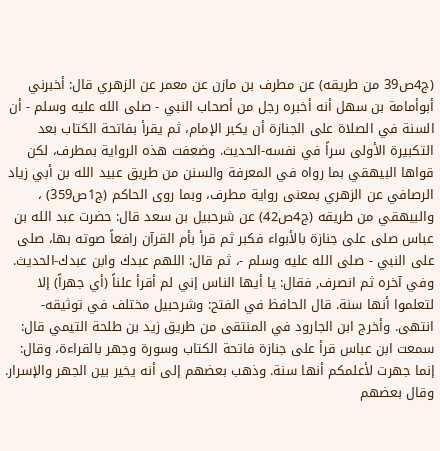(ج4ص39 من طريقه) عن مطرف بن مازن عن معمر عن الزهري قال: أخبرني أبوأمامة بن سهل أنه أخبره رجل من أصحاب النبي - صلى الله عليه وسلم - أن السنة في الصلاة على الجنازة أن يكبر الإمام، ثم يقرأ بفاتحة الكتاب بعد التكبيرة الأولى سراً في نفسه-الحديث. وضعفت هذه الرواية بمطرف، لكن قواها البيهقي بما رواه في المعرفة والسنن من طريق عبيد الله بن أبي زياد الرصافي عن الزهري بمعنى رواية مطرف، وبما روى الحاكم (ج1ص359) ، والبيهقي من طريقه (ج4ص42) عن شرحبيل بن سعد قال: حضرت عبد الله بن عباس صلى على جنازة بالأبواء فكبر ثم قرأ بأم القرآن رافعاً صوته بها، صلى على النبي - صلى الله عليه وسلم -، ثم قال: اللهم عبدك وابن عبدك-الحديث. وفي آخره ثم انصرف, فقال: يا أيها الناس إني لم أقرأ علناً (أي جهراً) إلا لتعلموا أنها سنة. قال الحافظ في الفتح: وشرحبيل مختلف في توثيقه-انتهى. وأخرج ابن الجارود في المنتقى من طريق زيد بن طلحة التيمي قال: سمعت ابن عباس قرأ على جنازة فاتحة الكتاب وسورة وجهر بالقراءة، وقال: إنما جهرت لأعلمكم أنها سنة. وذهب بعضهم إلى أنه يخير بين الجهر والإسرار. وقال بعضهم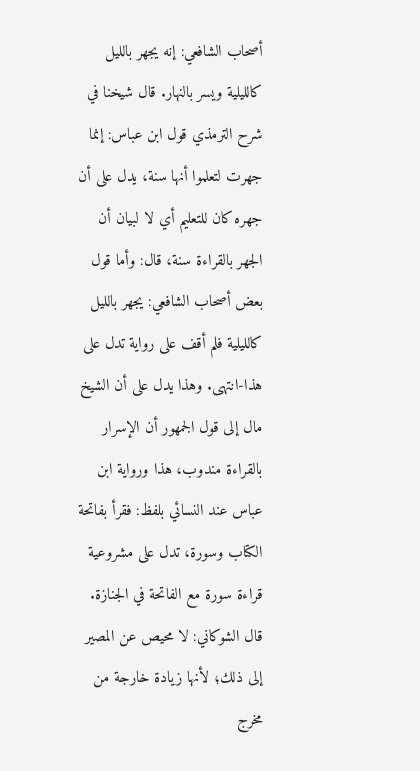أصحاب الشافعي: إنه يجهر بالليل كالليلية ويسر بالنهار. قال شيخنا في شرح الترمذي قول ابن عباس: إنما جهرت لتعلموا أنها سنة، يدل على أن جهره كان للتعليم أي لا لبيان أن الجهر بالقراءة سنة، قال: وأما قول بعض أصحاب الشافعي: يجهر بالليل كالليلية فلم أقف على رواية تدل على هذا-انتهى. وهذا يدل على أن الشيخ مال إلى قول الجمهور أن الإسرار بالقراءة مندوب، هذا ورواية ابن عباس عند النسائي بلفظ: فقرأ بفاتحة الكتاب وسورة، تدل على مشروعية قراءة سورة مع الفاتحة في الجنازة. قال الشوكاني: لا محيص عن المصير إلى ذلك؛ لأنها زيادة خارجة من مخرج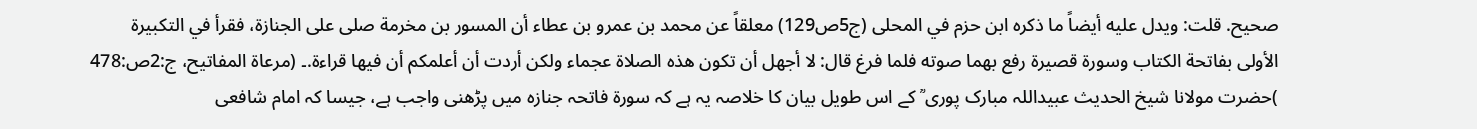صحيح. قلت: ويدل عليه أيضاً ما ذكره ابن حزم في المحلى (ج5ص129) معلقاً عن محمد بن عمرو بن عطاء أن المسور بن مخرمة صلى على الجنازة، فقرأ في التكبيرة الأولى بفاتحة الكتاب وسورة قصيرة رفع بهما صوته فلما فرغ قال: لا أجهل أن تكون هذه الصلاة عجماء ولكن أردت أن أعلمكم أن فيها قراءة.۔ (مرعاة المفاتیح، ج:2ص:478 )حضرت مولانا شیخ الحدیث عبیداللہ مبارک پوری ؒ کے اس طویل بیان کا خلاصہ یہ ہے کہ سورۃ فاتحہ جنازہ میں پڑھنی واجب ہے، جیسا کہ امام شافعی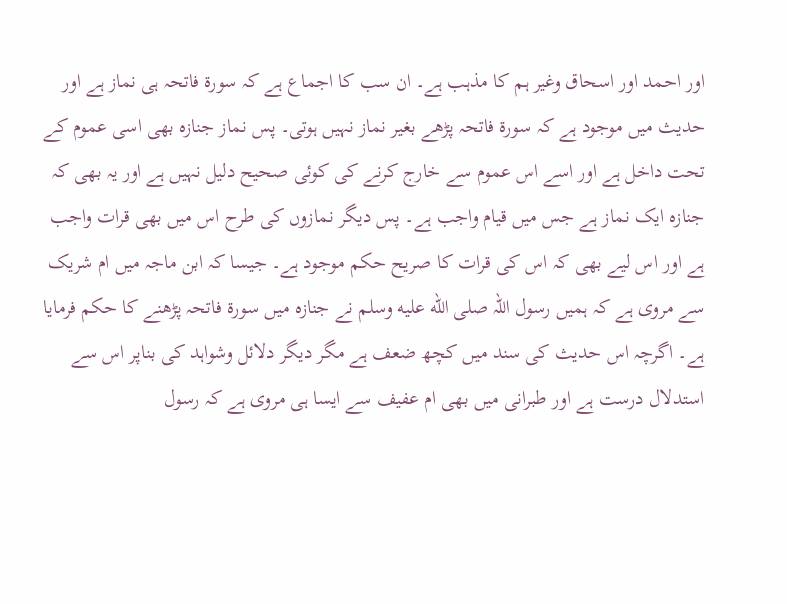اور احمد اور اسحاق وغیر ہم کا مذہب ہے۔ ان سب کا اجماع ہے کہ سورۃ فاتحہ ہی نماز ہے اور حدیث میں موجود ہے کہ سورۃ فاتحہ پڑھے بغیر نماز نہیں ہوتی۔ پس نماز جنازہ بھی اسی عموم کے تحت داخل ہے اور اسے اس عموم سے خارج کرنے کی کوئی صحیح دلیل نہیں ہے اور یہ بھی کہ جنازہ ایک نماز ہے جس میں قیام واجب ہے۔ پس دیگر نمازوں کی طرح اس میں بھی قرات واجب ہے اور اس لیے بھی کہ اس کی قرات کا صریح حکم موجود ہے۔ جیسا کہ ابن ماجہ میں ام شریک سے مروی ہے کہ ہمیں رسول اللہ صلى الله عليه وسلم نے جنازہ میں سورۃ فاتحہ پڑھنے کا حکم فرمایا ہے۔ اگرچہ اس حدیث کی سند میں کچھ ضعف ہے مگر دیگر دلائل وشواہد کی بناپر اس سے استدلال درست ہے اور طبرانی میں بھی ام عفیف سے ایسا ہی مروی ہے کہ رسول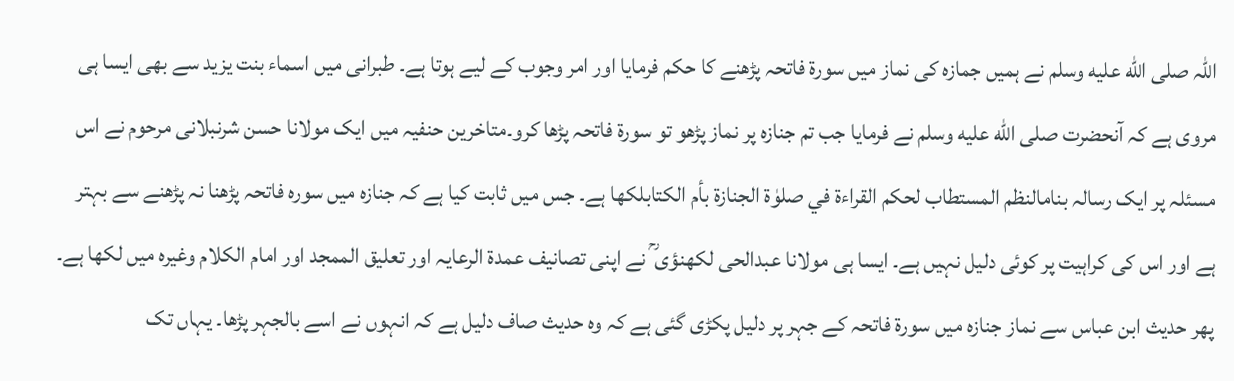اللہ صلى الله عليه وسلم نے ہمیں جمازہ کی نماز میں سورۃ فاتحہ پڑھنے کا حکم فرمایا اور امر وجوب کے لیے ہوتا ہے۔ طبرانی میں اسماء بنت یزید سے بھی ایسا ہی مروی ہے کہ آنحضرت صلى الله عليه وسلم نے فرمایا جب تم جنازہ پر نماز پڑھو تو سورۃ فاتحہ پڑھا کرو۔متاخرین حنفیہ میں ایک مولانا حسن شرنبلانی مرحوم نے اس مسئلہ پر ایک رسالہ بنامالنظم المستطاب لحکم القراءة في صلوٰة الجنازة بأم الکتابلكھا ہے۔ جس میں ثابت کیا ہے کہ جنازہ میں سورہ فاتحہ پڑھنا نہ پڑھنے سے بہتر ہے اور اس کی کراہیت پر کوئی دلیل نہیں ہے۔ ایسا ہی مولانا عبدالحی لکھنؤى ؒ نے اپنی تصانیف عمدۃ الرعایہ اور تعلیق الممجد اور امام الکلام وغیرہ میں لکھا ہے۔ پھر حدیث ابن عباس سے نماز جنازہ میں سورۃ فاتحہ کے جہر پر دلیل پکڑی گئی ہے کہ وہ حدیث صاف دلیل ہے کہ انہوں نے اسے بالجہر پڑھا۔ یہاں تک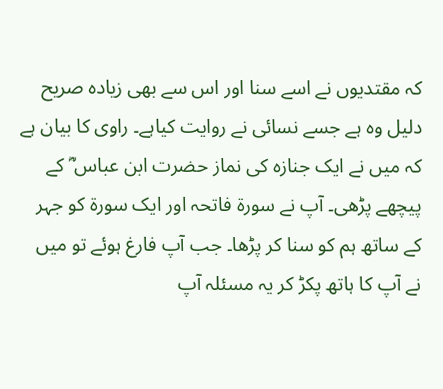کہ مقتدیوں نے اسے سنا اور اس سے بھی زیادہ صریح دلیل وہ ہے جسے نسائی نے روایت کیاہے۔ راوی کا بیان ہے کہ میں نے ایک جنازہ کی نماز حضرت ابن عباس ؓ کے پیچھے پڑھی۔ آپ نے سورۃ فاتحہ اور ایک سورۃ کو جہر کے ساتھ ہم کو سنا کر پڑھا۔ جب آپ فارغ ہوئے تو میں نے آپ کا ہاتھ پکڑ کر یہ مسئلہ آپ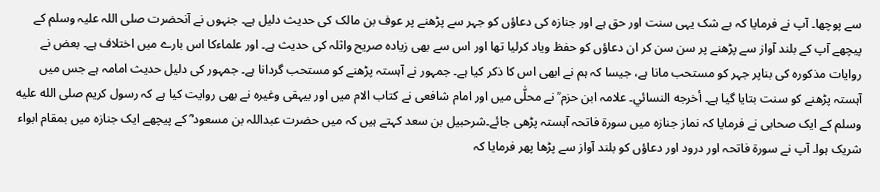سے پوچھا۔ آپ نے فرمایا کہ بے شک یہی سنت اور حق ہے اور جنازہ کی دعاؤں کو جہر سے پڑھنے پر عوف بن مالک کی حدیث دلیل ہے۔ جنہوں نے آنحضرت صلی اللہ علیہ وسلم کے پیچھے آپ کے بلند آواز سے پڑھنے پر سن سن کر ان دعاؤں کو حفظ ویاد کرلیا تھا اور اس سے بھی زیادہ صریح واثلہ کی حدیث ہے۔ اور علماءکا اس بارے میں اختلاف ہے۔ بعض نے روایات مذکورہ کی بناپر جہر کو مستحب مانا ہے، جیسا کہ ہم نے ابھی اس کا ذکر کیا ہے۔ جمہور نے آہستہ پڑھنے کو مستحب گردانا ہے۔ جمہور کی دلیل حدیث امامہ ہے جس میں آہستہ پڑھنے کو سنت بتایا گیا ہے۔ أخرجه النسائي۔ علامہ ابن حزم ؒ نے محلّٰی میں اور امام شافعی نے کتاب الام میں اور بیہقی وغیرہ نے بھی روایت کیا ہے کہ رسول کریم صلى الله عليه وسلم کے ایک صحابی نے فرمایا کہ نماز جنازہ میں سورۃ فاتحہ آہستہ پڑھی جائے۔شرحبیل بن سعد کہتے ہیں کہ میں حضرت عبداللہ بن مسعود ؓ کے پیچھے ایک جنازہ میں بمقام ابواء شریک ہوا۔ آپ نے سورۃ فاتحہ اور درود اور دعاؤں کو بلند آواز سے پڑھا پھر فرمایا کہ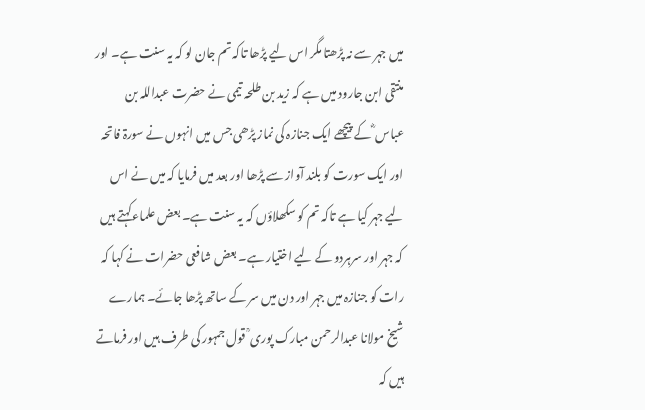میں جہر سے نہ پڑھتا مگر اس لیے پڑھا تاکہ تم جان لو کہ یہ سنت ہے۔ اور منتقی ابن جارود میں ہے کہ زید بن طلحہ تیمی نے حضرت عبداللہ بن عباس ؓ کے پیچھے ایک جنازہ کی نماز پڑھی جس میں انہوں نے سورۃ فاتحہ اور ایک سورت کو بلند آواز سے پڑھا اور بعد میں فرمایا کہ میں نے اس لیے جہر کیا ہے تاکہ تم کو سکھلاؤں کہ یہ سنت ہے۔ بعض علماءکہتے ہیں کہ جہر اور سرہردو کے لیے اختیار ہے۔ بعض شافعی حضرات نے کہا کہ رات کو جنازہ میں جہر اور دن میں سر کے ساتھ پڑھا جائے۔ ہمارے شیخ مولانا عبدالرحمن مبارک پوری ؒ قول جمہور کی طرف ہیں اور فرماتے ہیں کہ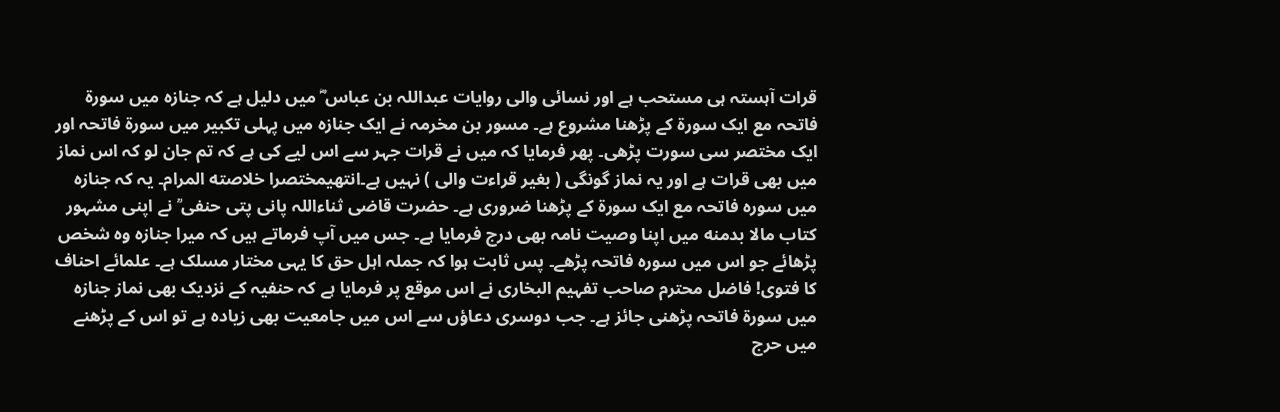قرات آہستہ ہی مستحب ہے اور نسائی والی روایات عبداللہ بن عباس ؓ میں دلیل ہے کہ جنازہ میں سورۃ فاتحہ مع ایک سورۃ کے پڑھنا مشروع ہے۔ مسور بن مخرمہ نے ایک جنازہ میں پہلی تکبیر میں سورۃ فاتحہ اور ایک مختصر سی سورت پڑھی۔ پھر فرمایا کہ میں نے قرات جہر سے اس لیے کی ہے کہ تم جان لو کہ اس نماز میں بھی قرات ہے اور یہ نماز گونگی ( بغیر قراءت والی ) نہیں ہے۔انتهیمختصرا خلاصته المرام۔ یہ کہ جنازہ میں سورہ فاتحہ مع ایک سورۃ کے پڑھنا ضروری ہے۔ حضرت قاضی ثناءاللہ پانی پتی حنفی ؒ نے اپنی مشہور کتاب مالا بدمنه میں اپنا وصیت نامہ بھی درج فرمایا ہے۔ جس میں آپ فرماتے ہیں کہ میرا جنازہ وہ شخص پڑھائے جو اس میں سورہ فاتحہ پڑھے۔ پس ثابت ہوا کہ جملہ اہل حق کا یہی مختار مسلک ہے۔ علمائے احناف کا فتوی! فاضل محترم صاحب تفہیم البخاری نے اس موقع پر فرمایا ہے کہ حنفیہ کے نزدیک بھی نماز جنازہ میں سورۃ فاتحہ پڑھنی جائز ہے۔ جب دوسری دعاؤں سے اس میں جامعیت بھی زیادہ ہے تو اس کے پڑھنے میں حرج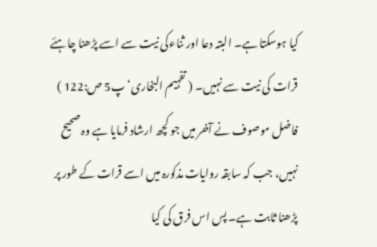کیا ہوسکتا ہے۔ البتہ دعا اور ثناءکی نیت سے اسے پڑھنا چاہئے قرات کی نیت سے نہیں۔ ( تفہیم البخاری‘ پ5 ص:122 ) فاضل موصوف نے آخر میں جو کچھ ارشاد فرمایا ہے وہ صحیح نہیں، جب کہ سابقہ روایات مذکورہ میں اسے قرات کے طور پر پڑھنا ثابت ہے۔ پس اس فرق کی کیا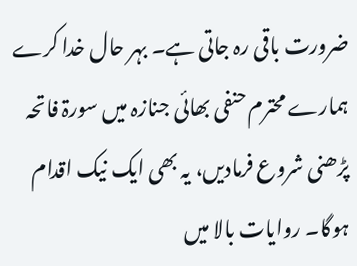ضرورت باقی رہ جاتی ہے۔ بہر حال خدا کرے ہمارے محترم حنفی بھائی جنازہ میں سورۃ فاتحہ پڑھنی شروع فرمادیں، یہ بھی ایک نیک اقدام ہوگا۔ روایات بالا میں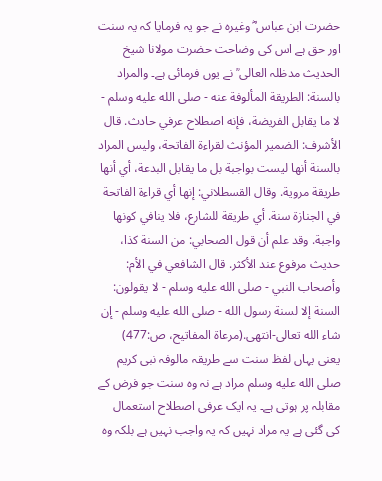حضرت ابن عباس ؓ وغیرہ نے جو یہ فرمایا کہ یہ سنت اور حق ہے اس کی وضاحت حضرت مولانا شیخ الحدیث مدظلہ العالی ؒ نے یوں فرمائی ہے۔ والمراد بالسنة: الطريقة المألوفة عنه - صلى الله عليه وسلم - لا ما يقابل الفريضة، فإنه اصطلاح عرفي حادث. قال الأشرف: الضمير المؤنث لقراءة الفاتحة، وليس المراد بالسنة أنها ليست بواجبة بل ما يقابل البدعة، أي أنها طريقة مروية. وقال القسطلاني: إنها أي قراءة الفاتحة في الجنازة سنة. أي طريقة للشارع، فلا ينافي كونها واجبة. وقد علم أن قول الصحابي: من السنة كذا، حديث مرفوع عند الأكثر. قال الشافعي في الأم: وأصحاب النبي - صلى الله عليه وسلم - لا يقولون: السنة إلا لسنة رسول الله - صلى الله عليه وسلم - إن شاء الله تعالى-انتهى.(مرعاة المفاتیح، ص:477) یعنی یہاں لفظ سنت سے طریقہ مالوفہ نبی کریم صلى الله عليه وسلم مراد ہے نہ وہ سنت جو فرض کے مقابلہ پر ہوتی ہے۔ یہ ایک عرفی اصطلاح استعمال کی گئی ہے یہ مراد نہیں کہ یہ واجب نہیں ہے بلکہ وہ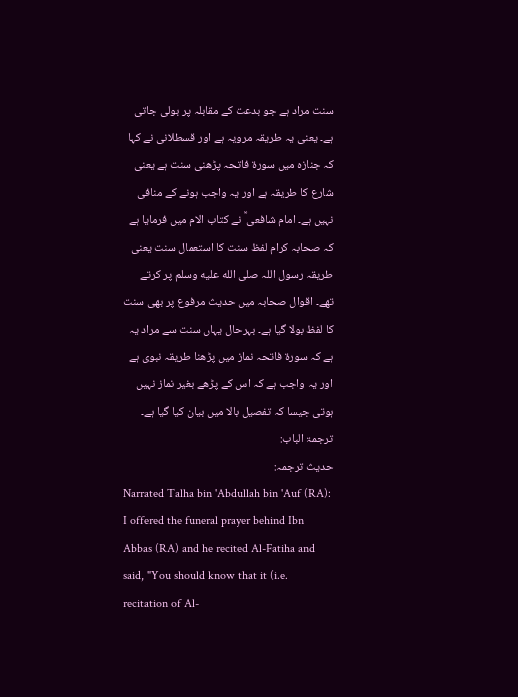سنت مراد ہے جو بدعت کے مقابلہ پر بولی جاتی ہے۔ یعنی یہ طریقہ مرویہ ہے اور قسطلانی نے کہا کہ جنازہ میں سورۃ فاتحہ پڑھنی سنت ہے یعنی شارع کا طریقہ ہے اور یہ واجب ہونے کے منافی نہیں ہے۔ امام شافعی ؒ نے کتاب الام میں فرمایا ہے کہ صحابہ کرام لفظ سنت کا استعمال سنت یعنی طریقہ رسول اللہ صلى الله عليه وسلم پر کرتے تھے۔ اقوال صحابہ میں حدیث مرفوع پر بھی سنت کا لفظ بولا گیا ہے۔ بہرحال یہاں سنت سے مراد یہ ہے کہ سورۃ فاتحہ نماز میں پڑھنا طریقہ نبوی ہے اور یہ واجب ہے کہ اس کے پڑھے بغیر نماز نہیں ہوتی جیسا کہ تفصیل بالا میں بیان کیا گیا ہے۔
ترجمۃ الباب:
حدیث ترجمہ:
Narrated Talha bin 'Abdullah bin 'Auf (RA): I offered the funeral prayer behind Ibn Abbas (RA) and he recited Al-Fatiha and said, "You should know that it (i.e. recitation of Al-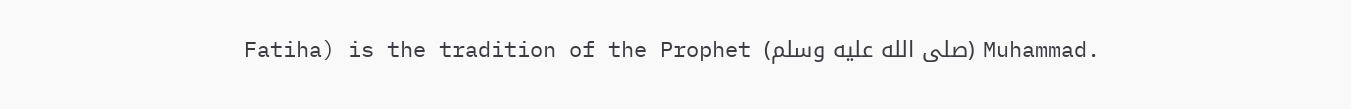Fatiha) is the tradition of the Prophet (صلى الله عليه وسلم) Muhammad.